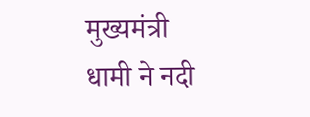मुख्यमंत्री धामी ने नदी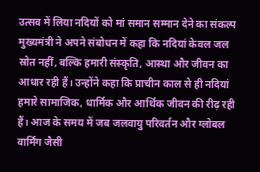उत्सव में लिया नदियों को मां समान सम्मान देने का संकल्प
मुख्यमंत्री ने अपने संबोधन में कहा कि नदियां केवल जल स्रोत नहीं, बल्कि हमारी संस्कृति, आस्था और जीवन का आधार रही हैं। उन्होंने कहा कि प्राचीन काल से ही नदियां हमारे सामाजिक, धार्मिक और आर्थिक जीवन की रीढ़ रही हैं। आज के समय में जब जलवायु परिवर्तन और ग्लोबल वार्मिंग जैसी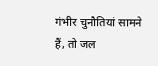गंभीर चुनौतियां सामने हैं, तो जल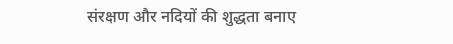संरक्षण और नदियों की शुद्धता बनाए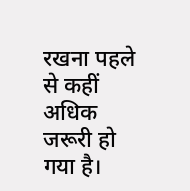रखना पहले से कहीं अधिक जरूरी हो गया है।